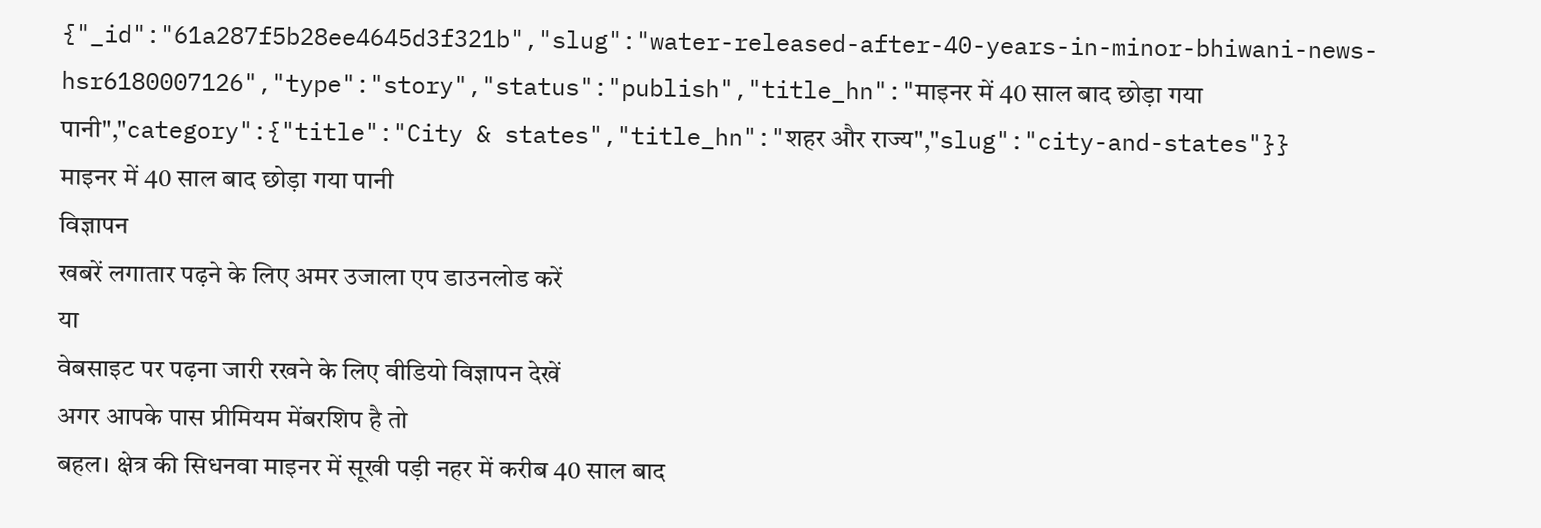{"_id":"61a287f5b28ee4645d3f321b","slug":"water-released-after-40-years-in-minor-bhiwani-news-hsr6180007126","type":"story","status":"publish","title_hn":"माइनर में 40 साल बाद छोड़ा गया पानी","category":{"title":"City & states","title_hn":"शहर और राज्य","slug":"city-and-states"}}
माइनर में 40 साल बाद छोड़ा गया पानी
विज्ञापन
खबरें लगातार पढ़ने के लिए अमर उजाला एप डाउनलोड करें
या
वेबसाइट पर पढ़ना जारी रखने के लिए वीडियो विज्ञापन देखें
अगर आपके पास प्रीमियम मेंबरशिप है तो
बहल। क्षेत्र की सिधनवा माइनर में सूखी पड़ी नहर में करीब 40 साल बाद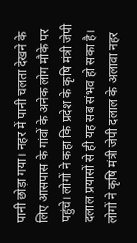पानी छोड़ा गया। नहर में पानी चलता देखने के लिए आसपास के गांवों के अनेक लोग मौके पर पहुंचे। लोगों ने कहा कि प्रदेश के कृषि मंत्री जेपी दलाल प्रयासों से ही यह सब संभव हो सका है। लोगों ने कृषि मंत्री जेपी दलाल के अलावा नहर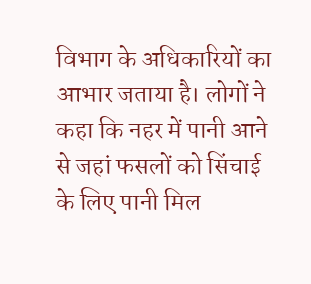विभाग के अधिकारियों का आभार जताया है। लोगों ने कहा कि नहर में पानी आने से जहां फसलों को सिंचाई के लिए पानी मिल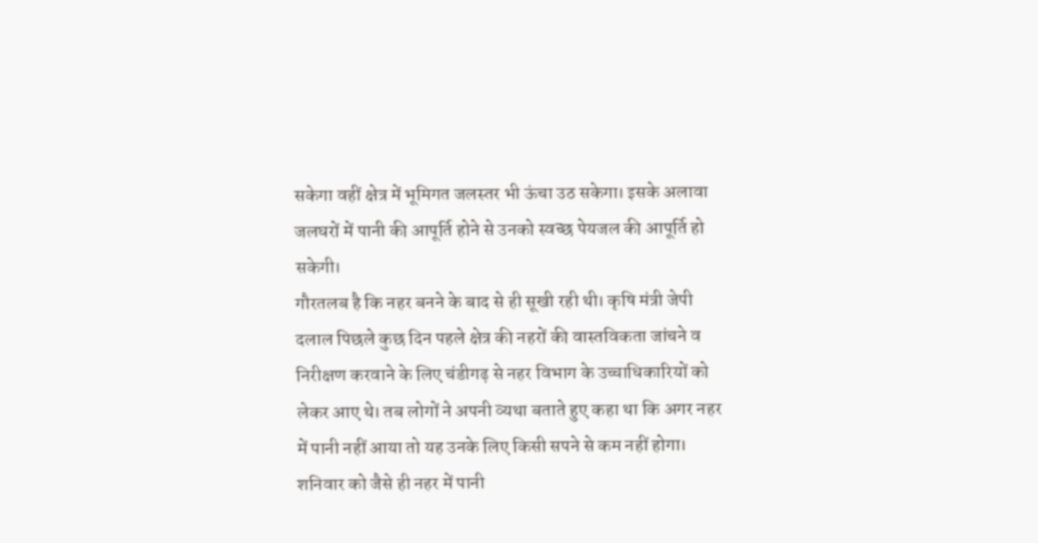सकेगा वहीं क्षेत्र में भूमिगत जलस्तर भी ऊंचा उठ सकेगा। इसके अलावा जलघरों में पानी की आपूर्ति होने से उनको स्वच्छ पेयजल की आपूर्ति हो सकेगी।
गौरतलब है कि नहर बनने के बाद से ही सूखी रही थी। कृषि मंत्री जेपी दलाल पिछले कुछ दिन पहले क्षेत्र की नहरों की वास्तविकता जांचने व निरीक्षण करवाने के लिए चंडीगढ़ से नहर विभाग के उच्चाधिकारियों को लेकर आए थे। तब लोगों ने अपनी व्यथा बताते हुए कहा था कि अगर नहर में पानी नहीं आया तो यह उनके लिए किसी सपने से कम नहीं होगा। शनिवार को जैसे ही नहर में पानी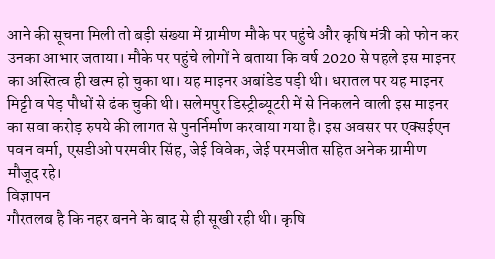आने की सूचना मिली तो बड़ी संख्या में ग्रामीण मौके पर पहुंचे और कृषि मंत्री को फोन कर उनका आभार जताया। मौके पर पहुंचे लोगों ने बताया कि वर्ष 2020 से पहले इस माइनर का अस्तित्व ही खत्म हो चुका था। यह माइनर अबांडेड पड़ी थी। धरातल पर यह माइनर मिट्टी व पेड़ पौधों से ढंक चुकी थी। सलेमपुर डिस्ट्रीब्यूटरी में से निकलने वाली इस माइनर का सवा करोड़ रुपये की लागत से पुनर्निर्माण करवाया गया है। इस अवसर पर एक्सईएन पवन वर्मा, एसडीओ परमवीर सिंह, जेई विवेक, जेई परमजीत सहित अनेक ग्रामीण मौजूद रहे।
विज्ञापन
गौरतलब है कि नहर बनने के बाद से ही सूखी रही थी। कृषि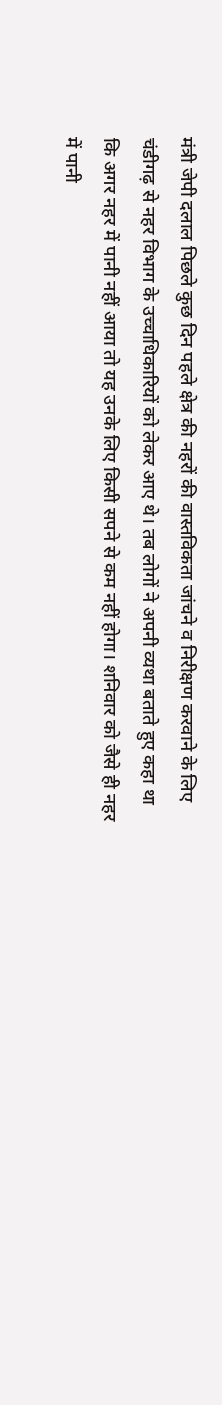मंत्री जेपी दलाल पिछले कुछ दिन पहले क्षेत्र की नहरों की वास्तविकता जांचने व निरीक्षण करवाने के लिए चंडीगढ़ से नहर विभाग के उच्चाधिकारियों को लेकर आए थे। तब लोगों ने अपनी व्यथा बताते हुए कहा था कि अगर नहर में पानी नहीं आया तो यह उनके लिए किसी सपने से कम नहीं होगा। शनिवार को जैसे ही नहर में पानी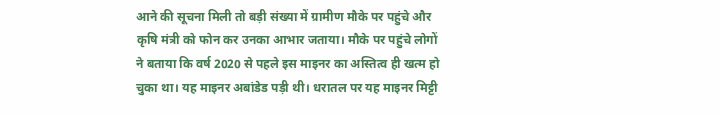आने की सूचना मिली तो बड़ी संख्या में ग्रामीण मौके पर पहुंचे और कृषि मंत्री को फोन कर उनका आभार जताया। मौके पर पहुंचे लोगों ने बताया कि वर्ष 2020 से पहले इस माइनर का अस्तित्व ही खत्म हो चुका था। यह माइनर अबांडेड पड़ी थी। धरातल पर यह माइनर मिट्टी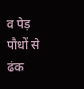व पेड़ पौधों से ढंक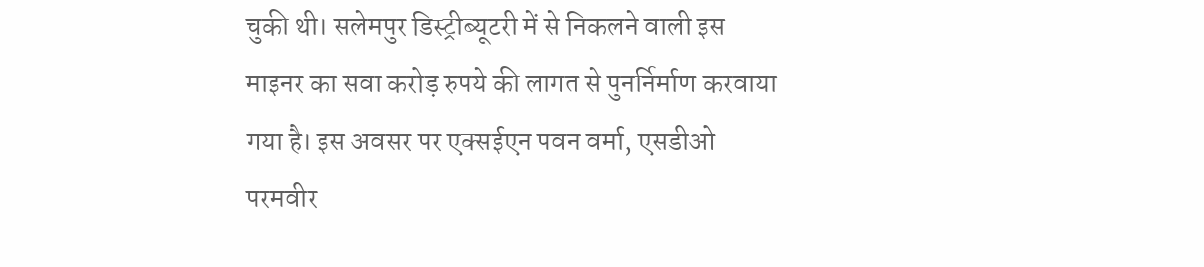चुकी थी। सलेमपुर डिस्ट्रीब्यूटरी में से निकलने वाली इस माइनर का सवा करोड़ रुपये की लागत से पुनर्निर्माण करवाया गया है। इस अवसर पर एक्सईएन पवन वर्मा, एसडीओ परमवीर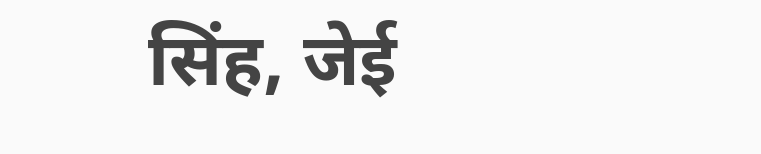सिंह, जेई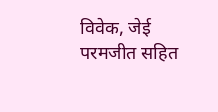विवेक, जेई परमजीत सहित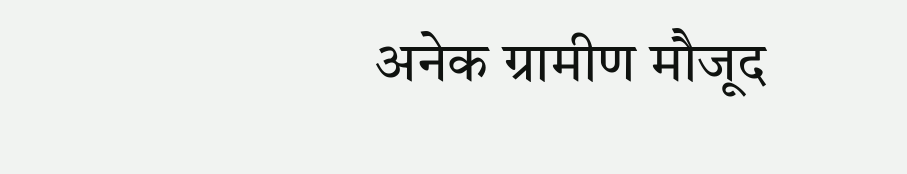अनेक ग्रामीण मौजूद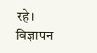रहे।
विज्ञापन